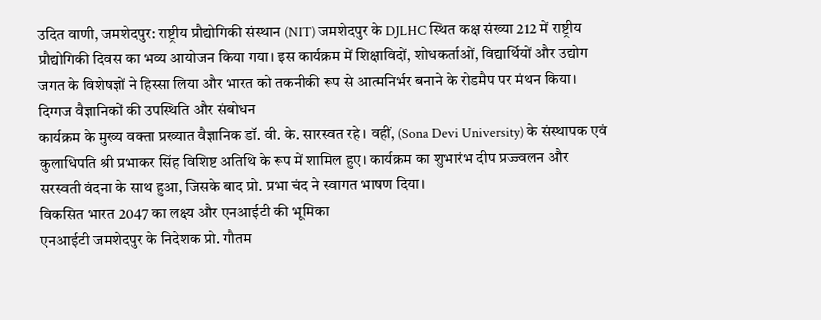उदित वाणी, जमशेदपुर: राष्ट्रीय प्रौद्योगिकी संस्थान (NIT) जमशेदपुर के DJLHC स्थित कक्ष संख्या 212 में राष्ट्रीय प्रौद्योगिकी दिवस का भव्य आयोजन किया गया। इस कार्यक्रम में शिक्षाविदों, शोधकर्ताओं, विद्यार्थियों और उद्योग जगत के विशेषज्ञों ने हिस्सा लिया और भारत को तकनीकी रूप से आत्मनिर्भर बनाने के रोडमैप पर मंथन किया।
दिग्गज वैज्ञानिकों की उपस्थिति और संबोधन
कार्यक्रम के मुख्य वक्ता प्रख्यात वैज्ञानिक डॉ. वी. के. सारस्वत रहे। वहीं, (Sona Devi University) के संस्थापक एवं कुलाधिपति श्री प्रभाकर सिंह विशिष्ट अतिथि के रूप में शामिल हुए। कार्यक्रम का शुभारंभ दीप प्रज्ज्वलन और सरस्वती वंदना के साथ हुआ, जिसके बाद प्रो. प्रभा चंद ने स्वागत भाषण दिया।
विकसित भारत 2047 का लक्ष्य और एनआईटी की भूमिका
एनआईटी जमशेदपुर के निदेशक प्रो. गौतम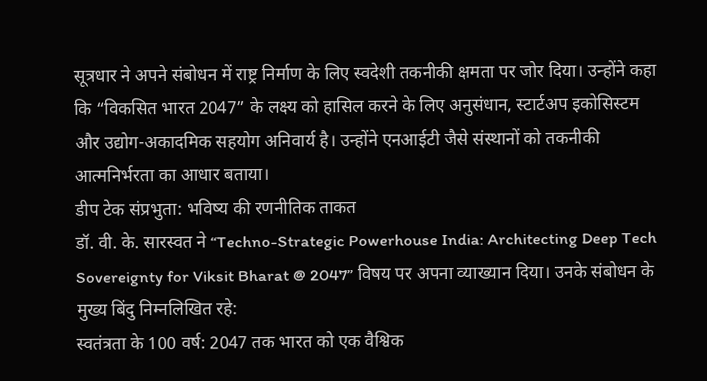सूत्रधार ने अपने संबोधन में राष्ट्र निर्माण के लिए स्वदेशी तकनीकी क्षमता पर जोर दिया। उन्होंने कहा कि “विकसित भारत 2047” के लक्ष्य को हासिल करने के लिए अनुसंधान, स्टार्टअप इकोसिस्टम और उद्योग-अकादमिक सहयोग अनिवार्य है। उन्होंने एनआईटी जैसे संस्थानों को तकनीकी आत्मनिर्भरता का आधार बताया।
डीप टेक संप्रभुता: भविष्य की रणनीतिक ताकत
डॉ. वी. के. सारस्वत ने “Techno-Strategic Powerhouse India: Architecting Deep Tech Sovereignty for Viksit Bharat @ 2047” विषय पर अपना व्याख्यान दिया। उनके संबोधन के मुख्य बिंदु निम्नलिखित रहे:
स्वतंत्रता के 100 वर्ष: 2047 तक भारत को एक वैश्विक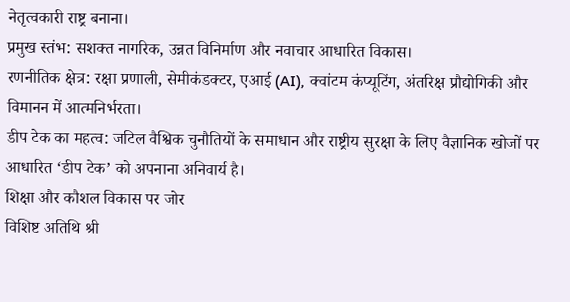नेतृत्वकारी राष्ट्र बनाना।
प्रमुख स्तंभ: सशक्त नागरिक, उन्नत विनिर्माण और नवाचार आधारित विकास।
रणनीतिक क्षेत्र: रक्षा प्रणाली, सेमीकंडक्टर, एआई (AI), क्वांटम कंप्यूटिंग, अंतरिक्ष प्रौद्योगिकी और विमानन में आत्मनिर्भरता।
डीप टेक का महत्व: जटिल वैश्विक चुनौतियों के समाधान और राष्ट्रीय सुरक्षा के लिए वैज्ञानिक खोजों पर आधारित ‘डीप टेक’ को अपनाना अनिवार्य है।
शिक्षा और कौशल विकास पर जोर
विशिष्ट अतिथि श्री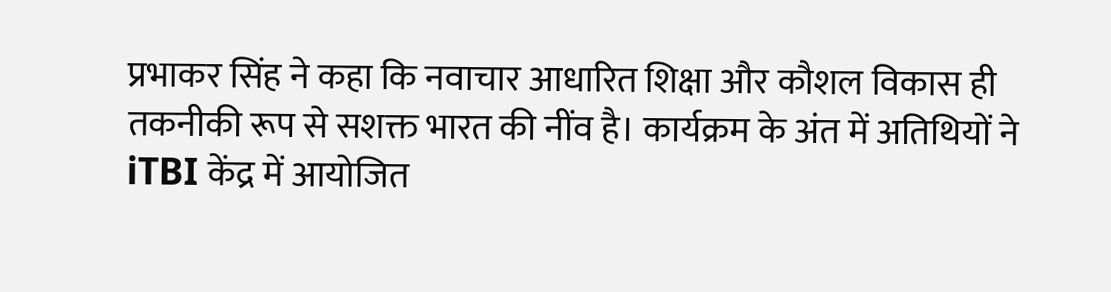प्रभाकर सिंह ने कहा कि नवाचार आधारित शिक्षा और कौशल विकास ही तकनीकी रूप से सशक्त भारत की नींव है। कार्यक्रम के अंत में अतिथियों ने iTBI केंद्र में आयोजित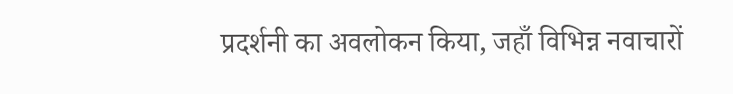प्रदर्शनी का अवलोकन किया, जहाँ विभिन्न नवाचारों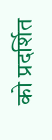को प्रदर्शित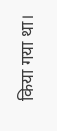किया गया था।